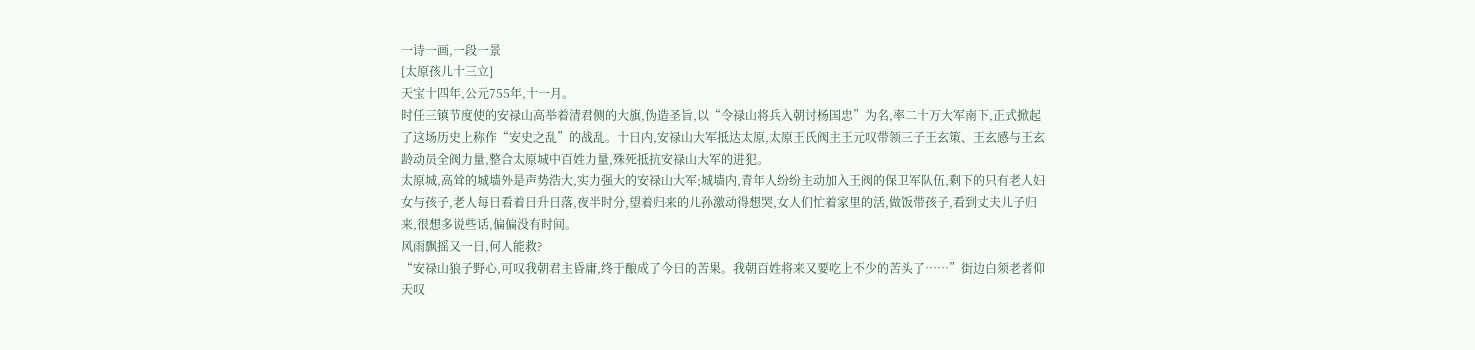一诗一画,一段一景
[太原孩儿十三立]
天宝十四年,公元755年,十一月。
时任三镇节度使的安禄山高举着清君侧的大旗,伪造圣旨,以“令禄山将兵入朝讨杨国忠”为名,率二十万大军南下,正式掀起了这场历史上称作“安史之乱”的战乱。十日内,安禄山大军抵达太原,太原王氏阀主王元叹带领三子王玄策、王玄感与王玄龄动员全阀力量,整合太原城中百姓力量,殊死抵抗安禄山大军的进犯。
太原城,高耸的城墙外是声势浩大,实力强大的安禄山大军;城墙内,青年人纷纷主动加入王阀的保卫军队伍,剩下的只有老人妇女与孩子,老人每日看着日升日落,夜半时分,望着归来的儿孙激动得想哭,女人们忙着家里的活,做饭带孩子,看到丈夫儿子归来,很想多说些话,偏偏没有时间。
风雨飘摇又一日,何人能救?
“安禄山狼子野心,可叹我朝君主昏庸,终于酿成了今日的苦果。我朝百姓将来又要吃上不少的苦头了……”街边白须老者仰天叹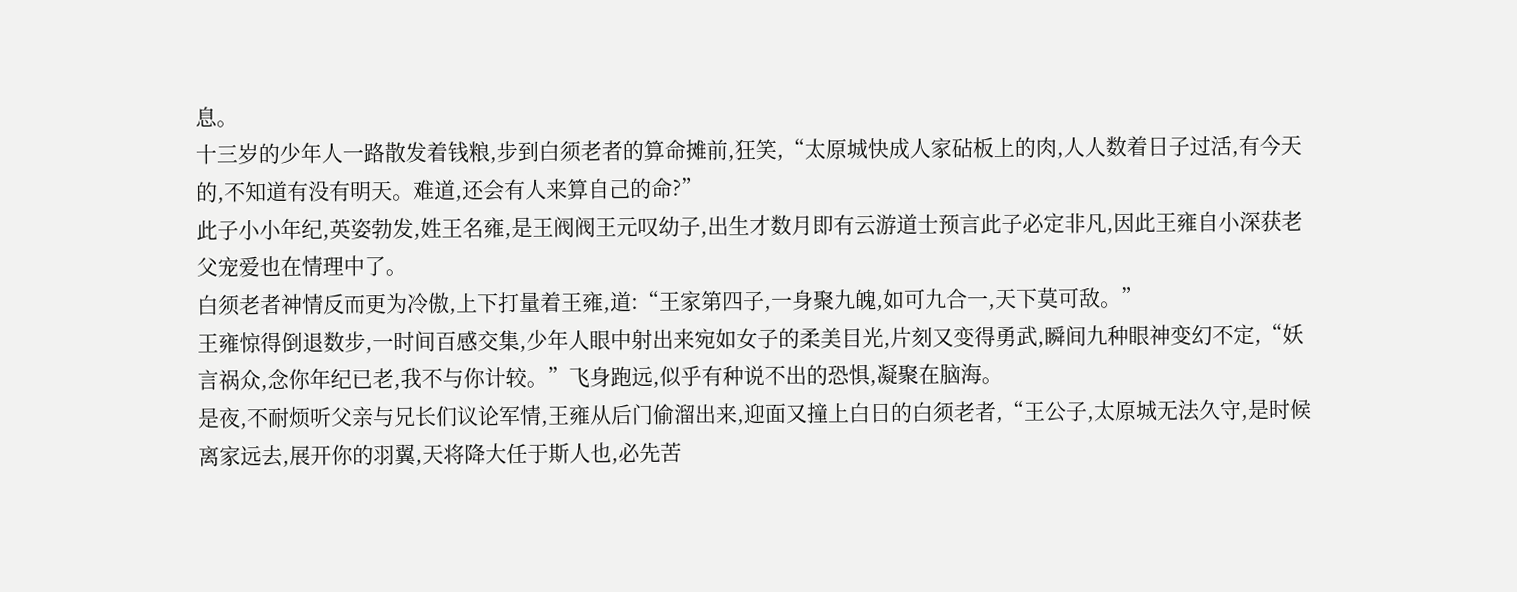息。
十三岁的少年人一路散发着钱粮,步到白须老者的算命摊前,狂笑,“太原城快成人家砧板上的肉,人人数着日子过活,有今天的,不知道有没有明天。难道,还会有人来算自己的命?”
此子小小年纪,英姿勃发,姓王名雍,是王阀阀王元叹幼子,出生才数月即有云游道士预言此子必定非凡,因此王雍自小深获老父宠爱也在情理中了。
白须老者神情反而更为冷傲,上下打量着王雍,道:“王家第四子,一身聚九魄,如可九合一,天下莫可敌。”
王雍惊得倒退数步,一时间百感交集,少年人眼中射出来宛如女子的柔美目光,片刻又变得勇武,瞬间九种眼神变幻不定,“妖言祸众,念你年纪已老,我不与你计较。”飞身跑远,似乎有种说不出的恐惧,凝聚在脑海。
是夜,不耐烦听父亲与兄长们议论军情,王雍从后门偷溜出来,迎面又撞上白日的白须老者,“王公子,太原城无法久守,是时候离家远去,展开你的羽翼,天将降大任于斯人也,必先苦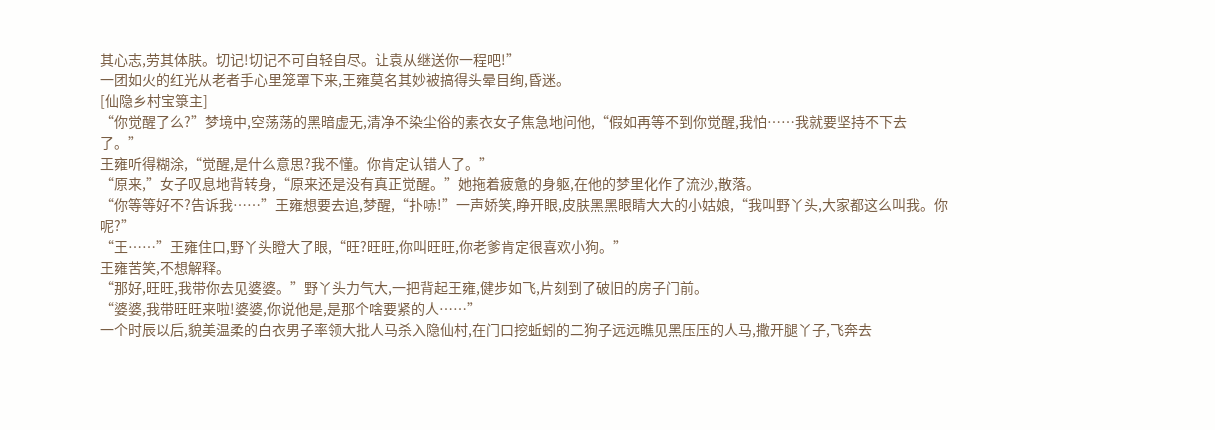其心志,劳其体肤。切记!切记不可自轻自尽。让袁从继送你一程吧!”
一团如火的红光从老者手心里笼罩下来,王雍莫名其妙被搞得头晕目绚,昏迷。
[仙隐乡村宝箓主]
“你觉醒了么?”梦境中,空荡荡的黑暗虚无,清净不染尘俗的素衣女子焦急地问他,“假如再等不到你觉醒,我怕……我就要坚持不下去了。”
王雍听得糊涂,“觉醒,是什么意思?我不懂。你肯定认错人了。”
“原来,”女子叹息地背转身,“原来还是没有真正觉醒。”她拖着疲惫的身躯,在他的梦里化作了流沙,散落。
“你等等好不?告诉我……”王雍想要去追,梦醒,“扑哧!”一声娇笑,睁开眼,皮肤黑黑眼睛大大的小姑娘,“我叫野丫头,大家都这么叫我。你呢?”
“王……”王雍住口,野丫头瞪大了眼,“旺?旺旺,你叫旺旺,你老爹肯定很喜欢小狗。”
王雍苦笑,不想解释。
“那好,旺旺,我带你去见婆婆。”野丫头力气大,一把背起王雍,健步如飞,片刻到了破旧的房子门前。
“婆婆,我带旺旺来啦!婆婆,你说他是,是那个啥要紧的人……”
一个时辰以后,貌美温柔的白衣男子率领大批人马杀入隐仙村,在门口挖蚯蚓的二狗子远远瞧见黑压压的人马,撒开腿丫子,飞奔去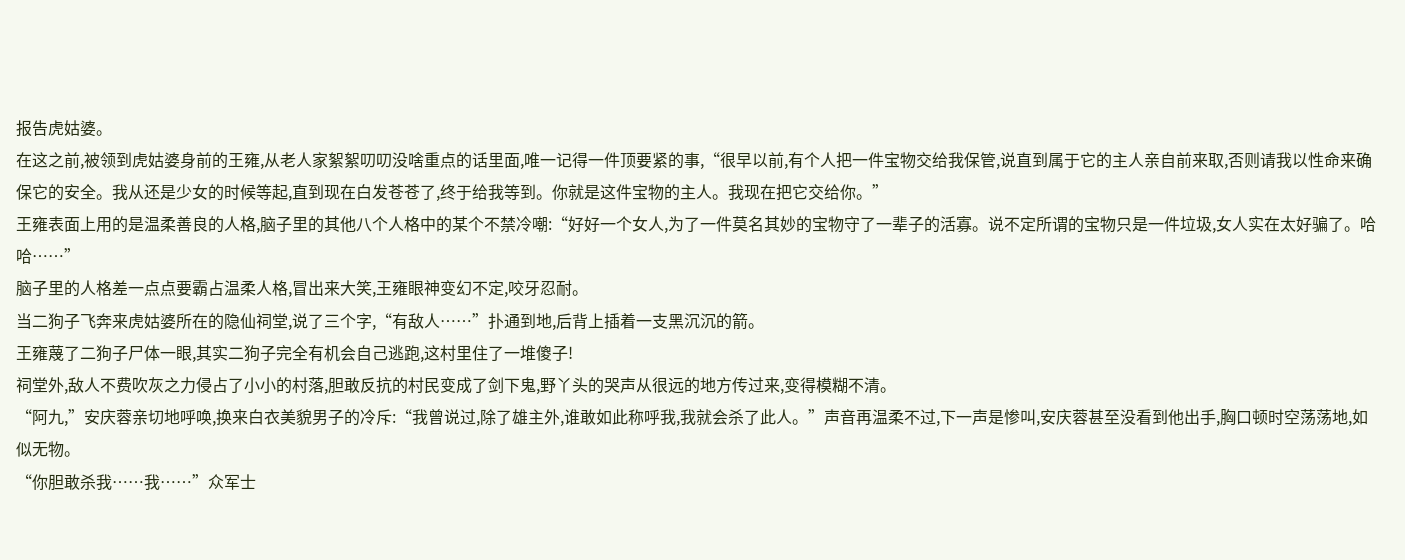报告虎姑婆。
在这之前,被领到虎姑婆身前的王雍,从老人家絮絮叨叨没啥重点的话里面,唯一记得一件顶要紧的事,“很早以前,有个人把一件宝物交给我保管,说直到属于它的主人亲自前来取,否则请我以性命来确保它的安全。我从还是少女的时候等起,直到现在白发苍苍了,终于给我等到。你就是这件宝物的主人。我现在把它交给你。”
王雍表面上用的是温柔善良的人格,脑子里的其他八个人格中的某个不禁冷嘲:“好好一个女人,为了一件莫名其妙的宝物守了一辈子的活寡。说不定所谓的宝物只是一件垃圾,女人实在太好骗了。哈哈……”
脑子里的人格差一点点要霸占温柔人格,冒出来大笑,王雍眼神变幻不定,咬牙忍耐。
当二狗子飞奔来虎姑婆所在的隐仙祠堂,说了三个字,“有敌人……”扑通到地,后背上插着一支黑沉沉的箭。
王雍蔑了二狗子尸体一眼,其实二狗子完全有机会自己逃跑,这村里住了一堆傻子!
祠堂外,敌人不费吹灰之力侵占了小小的村落,胆敢反抗的村民变成了剑下鬼,野丫头的哭声从很远的地方传过来,变得模糊不清。
“阿九,”安庆蓉亲切地呼唤,换来白衣美貌男子的冷斥:“我曾说过,除了雄主外,谁敢如此称呼我,我就会杀了此人。”声音再温柔不过,下一声是惨叫,安庆蓉甚至没看到他出手,胸口顿时空荡荡地,如似无物。
“你胆敢杀我……我……”众军士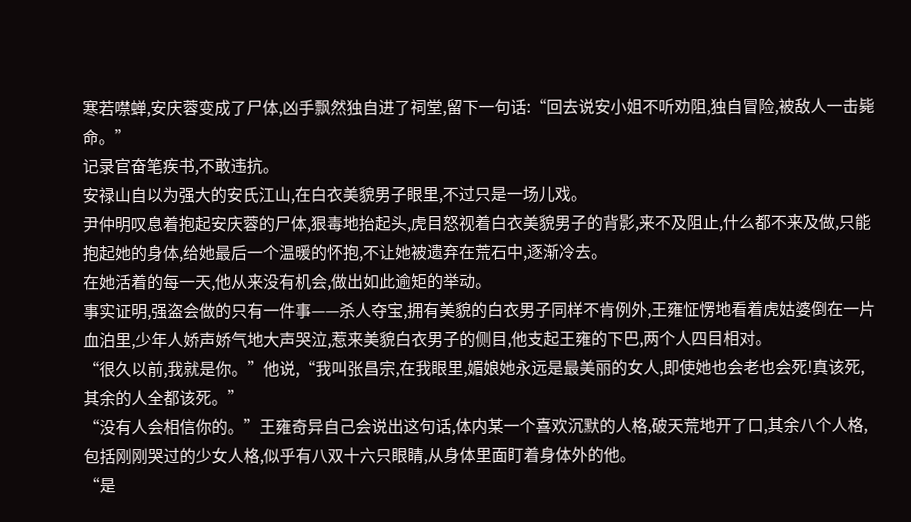寒若噤蝉,安庆蓉变成了尸体,凶手飘然独自进了祠堂,留下一句话:“回去说安小姐不听劝阻,独自冒险,被敌人一击毙命。”
记录官奋笔疾书,不敢违抗。
安禄山自以为强大的安氏江山,在白衣美貌男子眼里,不过只是一场儿戏。
尹仲明叹息着抱起安庆蓉的尸体,狠毒地抬起头,虎目怒视着白衣美貌男子的背影,来不及阻止,什么都不来及做,只能抱起她的身体,给她最后一个温暖的怀抱,不让她被遗弃在荒石中,逐渐冷去。
在她活着的每一天,他从来没有机会,做出如此逾矩的举动。
事实证明,强盗会做的只有一件事——杀人夺宝,拥有美貌的白衣男子同样不肯例外,王雍怔愣地看着虎姑婆倒在一片血泊里,少年人娇声娇气地大声哭泣,惹来美貌白衣男子的侧目,他支起王雍的下巴,两个人四目相对。
“很久以前,我就是你。”他说,“我叫张昌宗,在我眼里,媚娘她永远是最美丽的女人,即使她也会老也会死!真该死,其余的人全都该死。”
“没有人会相信你的。”王雍奇异自己会说出这句话,体内某一个喜欢沉默的人格,破天荒地开了口,其余八个人格,包括刚刚哭过的少女人格,似乎有八双十六只眼睛,从身体里面盯着身体外的他。
“是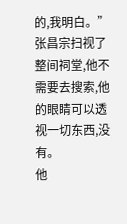的,我明白。”张昌宗扫视了整间祠堂,他不需要去搜索,他的眼睛可以透视一切东西,没有。
他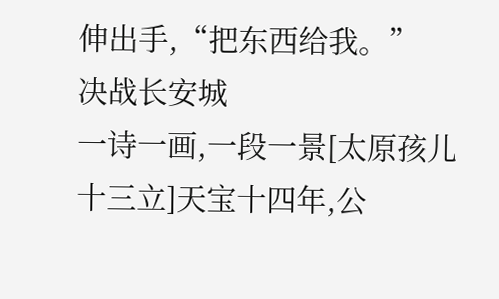伸出手,“把东西给我。”
决战长安城
一诗一画,一段一景[太原孩儿十三立]天宝十四年,公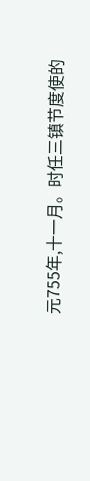元755年,十一月。时任三镇节度使的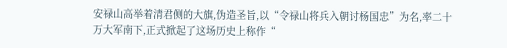安禄山高举着清君侧的大旗,伪造圣旨,以“令禄山将兵入朝讨杨国忠”为名,率二十万大军南下,正式掀起了这场历史上称作“